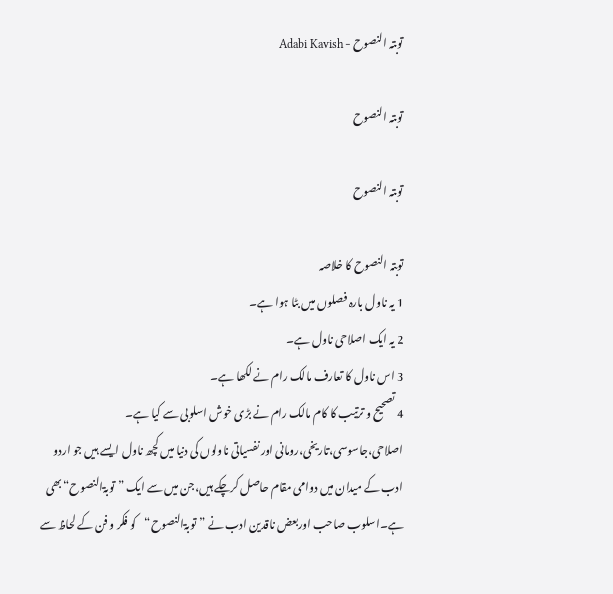توبتہ النصوح - Adabi Kavish

توبتہ النصوح

توبتہ النصوح

توبتہ النصوح کا خلاصہ
1 یہ ناول بارہ فصلوں میں بٹا ہوا ہے۔
2 یہ ایک اصلاحی ناول ہے۔
3 اس ناول کا تعارف مالک رام نے لکھا ہے۔
4 تصحیح و ترتیب کا کام مالک رام نے بڑی خوش اسلوبی سے کیا ہے۔
اصلاحی،جاسوسی،تاریخی،رومانی اور نفسیاتی ناولوں کی دنیا میں کچھ ناول ایسے ہیں جو اردو ادب کے میدان میں دوامی مقام حاصل کرچکے ہیں،جن میں سے ایک ”توبۃالنصوح“بھی ہے۔اسلوب صاحب اوربعض ناقدین ادب نے ”توبۃالنصوح“کو فکر و فن کے لحاظ سے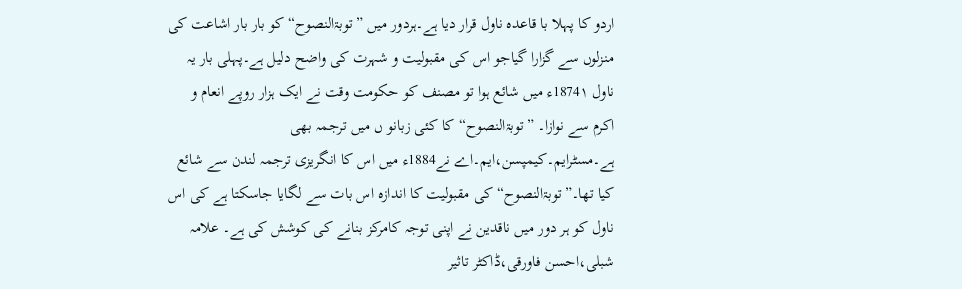اردو کا پہلا با قاعدہ ناول قرار دیا ہے۔ہردور میں ”توبۃالنصوح“ کو بار بار اشاعت کی منزلوں سے گزارا گیاجو اس کی مقبولیت و شہرت کی واضح دلیل ہے۔پہلی بار یہ ناول 1874۱ء میں شائع ہوا تو مصنف کو حکومت وقت نے ایک ہزار روپے انعام و اکرم سے نوازا۔ ”توبۃالنصوح“کا کئی زبانو ں میں ترجمہ بھی ہے۔مسٹرایم۔کیمپسن،ایم۔اے نے1884ء میں اس کا انگریزی ترجمہ لندن سے شائع کیا تھا۔”توبۃالنصوح“کی مقبولیت کا اندازہ اس بات سے لگایا جاسکتا ہے کی اس ناول کو ہر دور میں ناقدین نے اپنی توجہ کامرکز بنانے کی کوشش کی ہے۔ علامہ شبلی،احسن فاورقی،ڈاکٹر تاثیر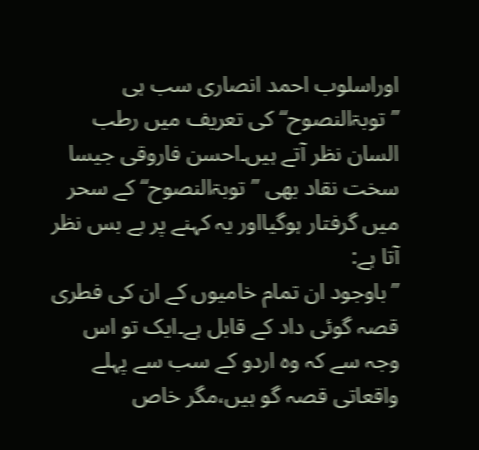اوراسلوب احمد انصاری سب ہی ”توبۃالنصوح“کی تعریف میں رطب السان نظر آتے ہیں۔احسن فاروقی جیسا سخت نقاد بھی ”توبۃالنصوح“ کے سحر میں گرفتار ہوگیااور یہ کہنے پر بے بس نظر آتا ہے:
”باوجود ان تمام خامیوں کے ان کی فطری قصہ گوئی داد کے قابل ہے۔ایک تو اس وجہ سے کہ وہ اردو کے سب سے پہلے واقعاتی قصہ گو ہیں،مگر خاص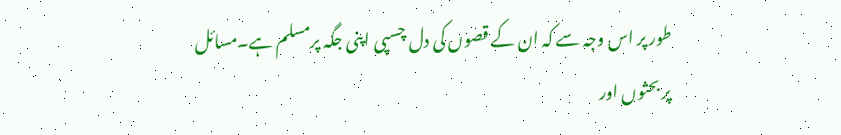طور پر اس وجہ سے کہ ان کے قصوں کی دل چسپی اپنی جگہ پرمسلم ہے۔مسائل پر بحثوں اور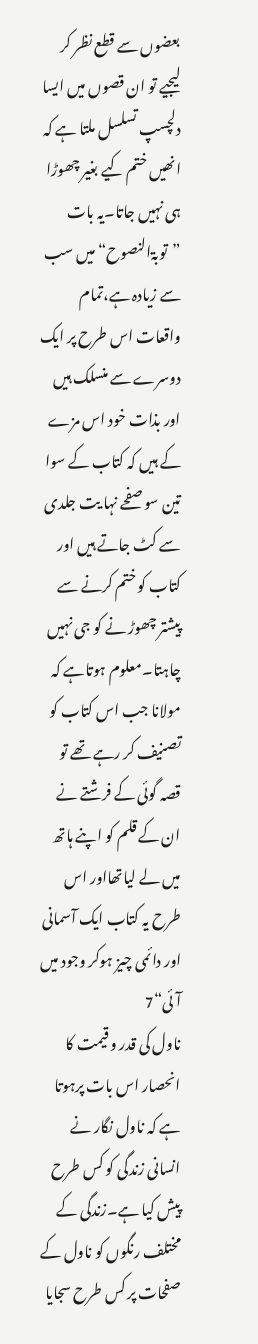بعضوں سے قطع نظر کر لیجیے تو ان قصوں میں ایسا دلچسپ تسلسل ملتا ہے کہ انھیں ختم کیے بغیر چھوڑا ہی نہیں جاتا۔یہ بات ”توبۃالنصوح“میں سب سے زیادہ ہے،تمام واقعات اس طرح پر ایک دوسرے سے منسلک ہیں اور بذات خود اس مزے کے ہیں کہ کتاب کے سوا تین سو صفحے نہا یت جلدی سے کٹ جاتے ہیں اور کتاب کو ختم کرنے سے پیشتر چھوڑ نے کو جی نہیں چاہتا۔معلوم ہوتاہے کہ مولانا جب اس کتاب کو تصنیف کر رہے تھے تو قصہ گوئی کے فرشتے نے ان کے قلم کو اپنے ہاتھ میں لے لیاتھااور اس طرح یہ کتاب ایک آسمانی اور دائمی چیز ہوکر وجود میں آئی“7
ناول کی قدر و قیمت کا انحصار اس بات پرہوتا ہے کہ ناول نگار نے انسانی زندگی کو کس طرح پیش کیا ہے۔زندگی کے مختلف رنگوں کو ناول کے صفحات پر کس طرح سجایا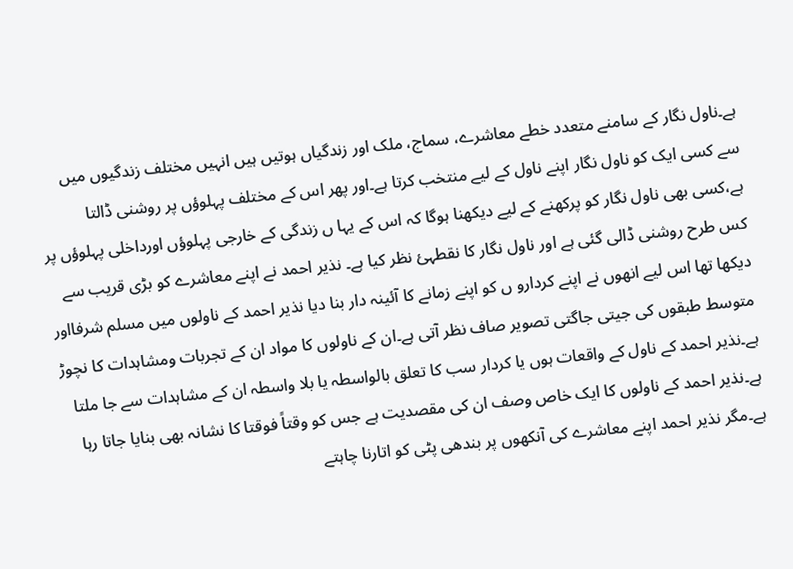ہے۔ناول نگار کے سامنے متعدد خطے معاشرے، سماج، ملک اور زندگیاں ہوتیں ہیں انہیں مختلف زندگیوں میں سے کسی ایک کو ناول نگار اپنے ناول کے لیے منتخب کرتا ہے۔اور پھر اس کے مختلف پہلوؤں پر روشنی ڈالتا ہے،کسی بھی ناول نگار کو پرکھنے کے لیے دیکھنا ہوگا کہ اس کے یہا ں زندگی کے خارجی پہلوؤں اورداخلی پہلوؤں پر کس طرح روشنی ڈالی گئی ہے اور ناول نگار کا نقطہئ نظر کیا ہے۔ نذیر احمد نے اپنے معاشرے کو بڑی قریب سے دیکھا تھا اس لیے انھوں نے اپنے کردارو ں کو اپنے زمانے کا آئینہ دار بنا دیا نذیر احمد کے ناولوں میں مسلم شرفااور متوسط طبقوں کی جیتی جاگتی تصویر صاف نظر آتی ہے۔ان کے ناولوں کا مواد ان کے تجربات ومشاہدات کا نچوڑ ہے۔نذیر احمد کے ناول کے واقعات ہوں یا کردار سب کا تعلق بالواسطہ یا بلا واسطہ ان کے مشاہدات سے جا ملتا ہے۔نذیر احمد کے ناولوں کا ایک خاص وصف ان کی مقصدیت ہے جس کو وقتاً فوقتا کا نشانہ بھی بنایا جاتا رہا ہے۔مگر نذیر احمد اپنے معاشرے کی آنکھوں پر بندھی پٹی کو اتارنا چاہتے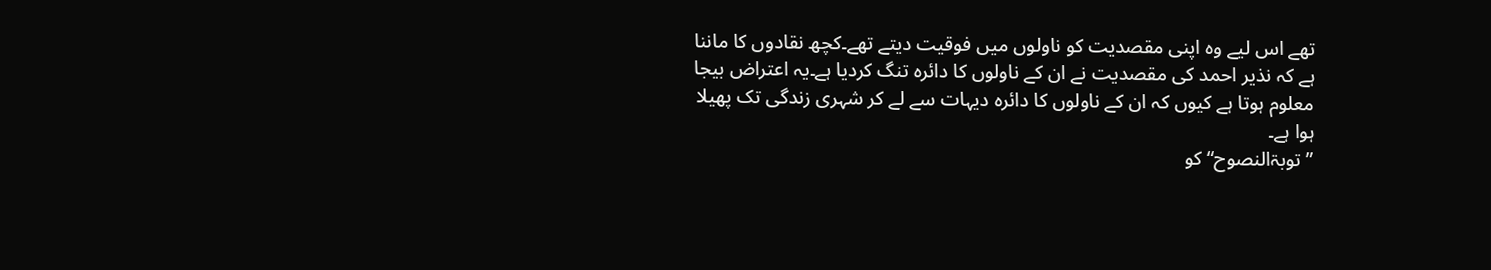تھے اس لیے وہ اپنی مقصدیت کو ناولوں میں فوقیت دیتے تھے۔کچھ نقادوں کا ماننا ہے کہ نذیر احمد کی مقصدیت نے ان کے ناولوں کا دائرہ تنگ کردیا ہے۔یہ اعتراض بیجا معلوم ہوتا ہے کیوں کہ ان کے ناولوں کا دائرہ دیہات سے لے کر شہری زندگی تک پھیلا ہوا ہے۔
”توبۃالنصوح“ کو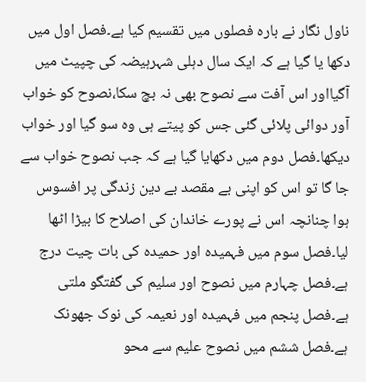ناول نگار نے بارہ فصلوں میں تقسیم کیا ہے۔فصل اول میں دکھا یا گیا ہے کہ ایک سال دہلی شہرہیضہ کی چپیٹ میں آگیااور اس آفت سے نصوح بھی نہ بچ سکا،نصوح کو خواب آور دوائی پلائی گئی جس کو پیتے ہی وہ سو گیا اور خواب دیکھا۔فصل دوم میں دکھایا گیا ہے کہ جب نصوح خواب سے جا گا تو اس کو اپنی بے مقصد بے دین زندگی پر افسوس ہوا چنانچہ اس نے پورے خاندان کی اصلاح کا بیڑا اٹھا لیا۔فصل سوم میں فہمیدہ اور حمیدہ کی بات چیت درج ہے۔فصل چہارم میں نصوح اور سلیم کی گفتگو ملتی ہے۔فصل پنجم میں فہمیدہ اور نعیمہ کی نوک جھونک ہے۔فصل ششم میں نصوح علیم سے محو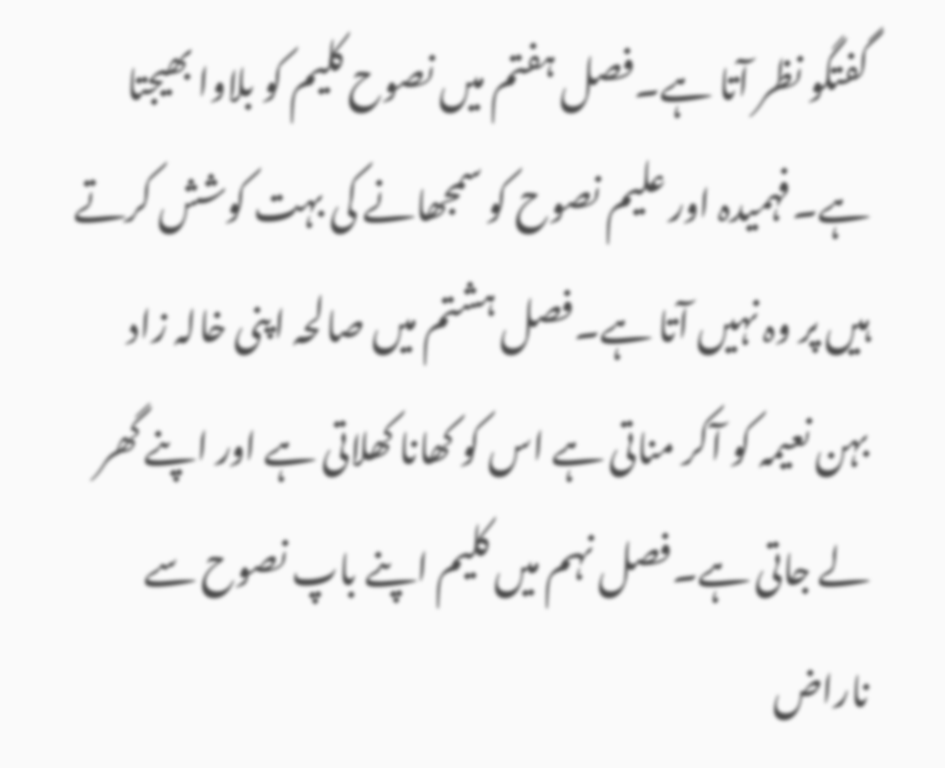گفتگو نظر آتا ہے۔فصل ہفتم میں نصوح کلیم کو بلاوا بھیجتا ہے۔فہمیدہ اور علیم نصوح کو سمجھانے کی بہت کوشش کرتے ہیں پر وہ نہیں آتا ہے۔فصل ہشتم میں صالحہ اپنی خالہ زاد بہن نعیمہ کو آکر مناتی ہے اس کو کھانا کھلاتی ہے اور اپنے گھر لے جاتی ہے۔فصل نہم میں کلیم اپنے باپ نصوح سے ناراض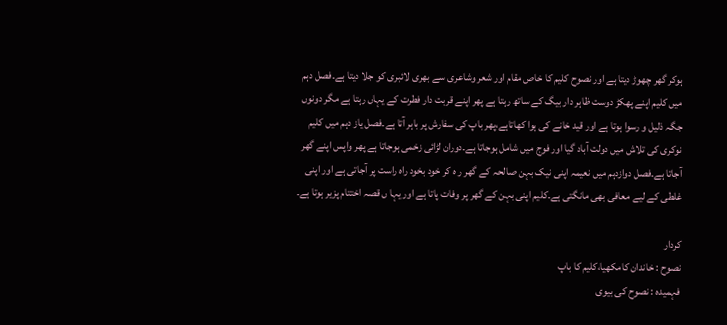ہوکر گھر چھوڑ دیتا ہے اور نصوح کلیم کا خاص مقام اور شعر وشاعری سے بھری لائبری کو جلا دیتا ہے۔فصل دہم میں کلیم اپنے پھکڑ دوست ظاہر دار بیگ کے ساتھ رہتا ہے پھر اپنے قربت دار فطرت کے یہاں رہتا ہے مگر دونوں جگہ ذلیل و رسوا ہوتا ہے اور قید خانے کی ہوا کھاتاہے،پھر باپ کی سفارش پر باہر آتا ہے۔فصل یاز دہم میں کلیم نوکری کی تلاش میں دولت آباد گیا اور فوج میں شامل ہوجاتا ہے۔دوران لڑائی زخمی ہوجاتا ہے پھر واپس اپنے گھر آجاتا ہے۔فصل دوازدہم میں نعیمہ اپنی نیک بہن صالحہ کے گھر ر ہ کر خود بخود راہ راست پر آجاتی ہے اور اپنی غلطی کے لیے معافی بھی مانگتی ہے۔کلیم اپنی بہن کے گھر پر وفات پاتا ہے اور یہا ں قصہ اختتام پزیر ہوتا ہے۔

کردار
نصوح : خاندان کامکھیا،کلیم کا باپ
فہمیدہ : نصوح کی بیوی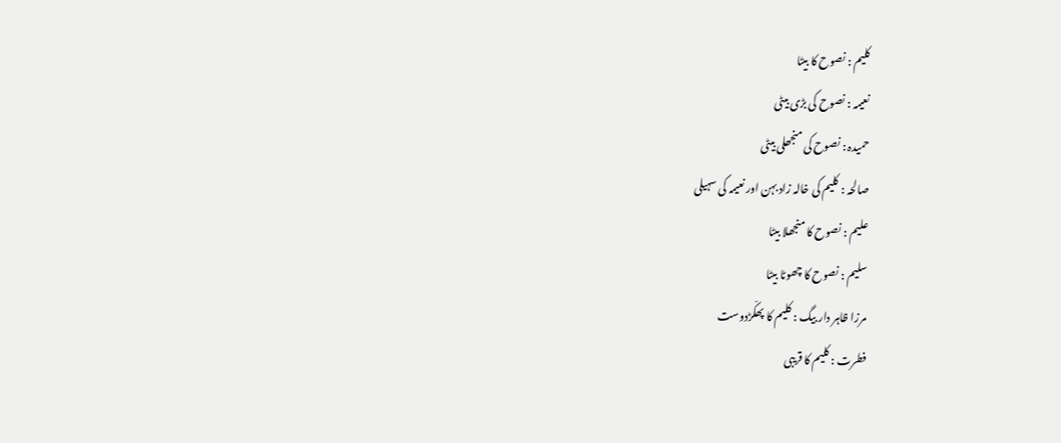کلیم : نصوح کا بیٹا
نعیمہ : نصوح کی بڑی بیٹی
حمیدہ : نصوح کی منجھلی بیٹی
صالحہ : کلیم کی خالہ زاد بہن اور نعیمہ کی سہیلی
علیم : نصوح کا منجھلا بیٹا
سلیم : نصوح کا چھوٹا بیٹا
مرزا ظاہر دار بیگ : کلیم کا پھکّڑدوست
فطرت : کلیم کا قریبی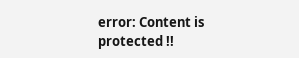error: Content is protected !!